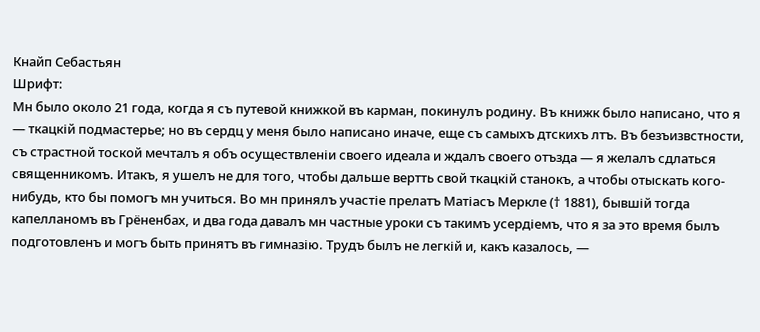Кнайп Себастьян
Шрифт:
Мн было около 21 года, когда я съ путевой книжкой въ карман, покинулъ родину. Въ книжк было написано, что я — ткацкій подмастерье; но въ сердц у меня было написано иначе, еще съ самыхъ дтскихъ лтъ. Въ безъизвстности, съ страстной тоской мечталъ я объ осуществленіи своего идеала и ждалъ своего отъзда — я желалъ сдлаться священникомъ. Итакъ, я ушелъ не для того, чтобы дальше вертть свой ткацкій станокъ, а чтобы отыскать кого-нибудь, кто бы помогъ мн учиться. Во мн принялъ участіе прелатъ Матіасъ Меркле († 1881), бывшій тогда капелланомъ въ Грёненбах, и два года давалъ мн частные уроки съ такимъ усердіемъ, что я за это время былъ подготовленъ и могъ быть принятъ въ гимназію. Трудъ былъ не легкій и, какъ казалось, —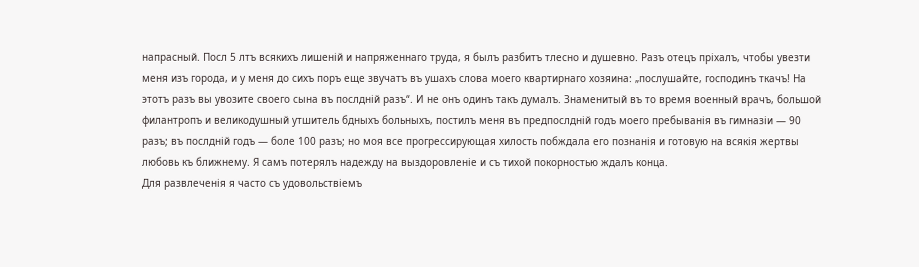напрасный. Посл 5 лтъ всякихъ лишеній и напряженнаго труда, я былъ разбитъ тлесно и душевно. Разъ отецъ пріхалъ, чтобы увезти меня изъ города, и у меня до сихъ поръ еще звучатъ въ ушахъ слова моего квартирнаго хозяина: „послушайте, господинъ ткачъ! На этотъ разъ вы увозите своего сына въ послдній разъ“. И не онъ одинъ такъ думалъ. Знаменитый въ то время военный врачъ, большой филантропъ и великодушный утшитель бдныхъ больныхъ, постилъ меня въ предпослдній годъ моего пребыванія въ гимназіи — 90 разъ; въ послдній годъ — боле 100 разъ; но моя все прогрессирующая хилость побждала его познанія и готовую на всякія жертвы любовь къ ближнему. Я самъ потерялъ надежду на выздоровленіе и съ тихой покорностью ждалъ конца.
Для развлеченія я часто съ удовольствіемъ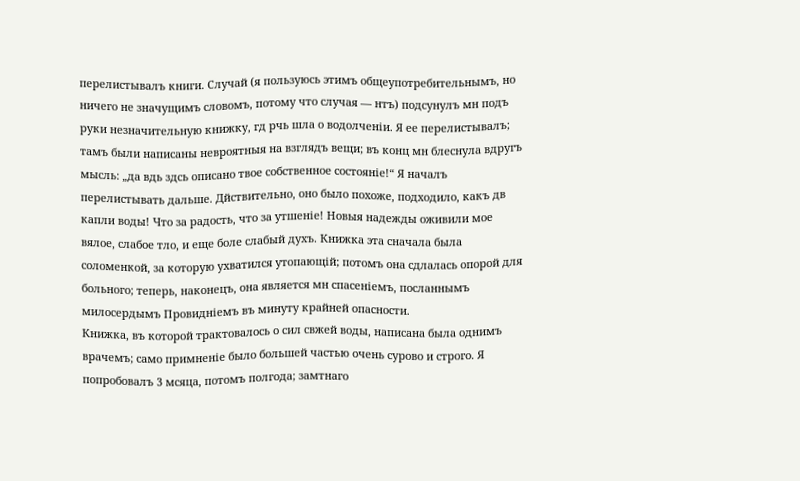перелистывалъ книги. Случай (я пользуюсь этимъ общеупотребительнымъ, но ничего не значущимъ словомъ, потому что случая — нтъ) подсунулъ мн подъ руки незначительную книжку, гд рчь шла о водолченіи. Я ее перелистывалъ; тамъ были написаны невроятныя на взглядъ вещи; въ конц мн блеснула вдругъ мысль: „да вдь здсь описано твое собственное состояніе!“ Я началъ перелистывать дальше. Дйствительно, оно было похоже, подходило, какъ дв капли воды! Что за радость, что за утшеніе! Новыя надежды оживили мое вялое, слабое тло, и еще боле слабый духъ. Книжка эта сначала была соломенкой, за которую ухватился утопающій; потомъ она сдлалась опорой для больного; теперь, наконецъ, она является мн спасеніемъ, посланнымъ милосердымъ Провидніемъ въ минуту крайней опасности.
Книжка, въ которой трактовалось о сил свжей воды, написана была однимъ врачемъ; само примненіе было большей частью очень сурово и строго. Я попробовалъ 3 мсяца, потомъ полгода; замтнаго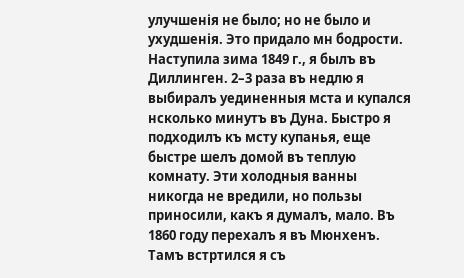улучшенія не было; но не было и ухудшенія. Это придало мн бодрости. Наступила зима 1849 г., я былъ въ Диллинген. 2–3 раза въ недлю я выбиралъ уединенныя мста и купался нсколько минутъ въ Дуна. Быстро я подходилъ къ мсту купанья, еще быстре шелъ домой въ теплую комнату. Эти холодныя ванны никогда не вредили, но пользы приносили, какъ я думалъ, мало. Въ 1860 году перехалъ я въ Мюнхенъ. Тамъ встртился я съ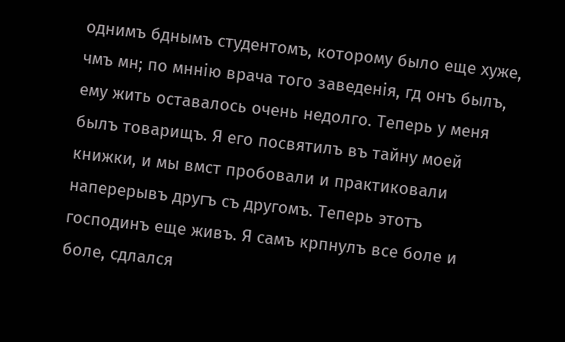однимъ бднымъ студентомъ, которому было еще хуже, чмъ мн; по мннію врача того заведенія, гд онъ былъ, ему жить оставалось очень недолго. Теперь у меня былъ товарищъ. Я его посвятилъ въ тайну моей книжки, и мы вмст пробовали и практиковали наперерывъ другъ съ другомъ. Теперь этотъ господинъ еще живъ. Я самъ крпнулъ все боле и боле, сдлался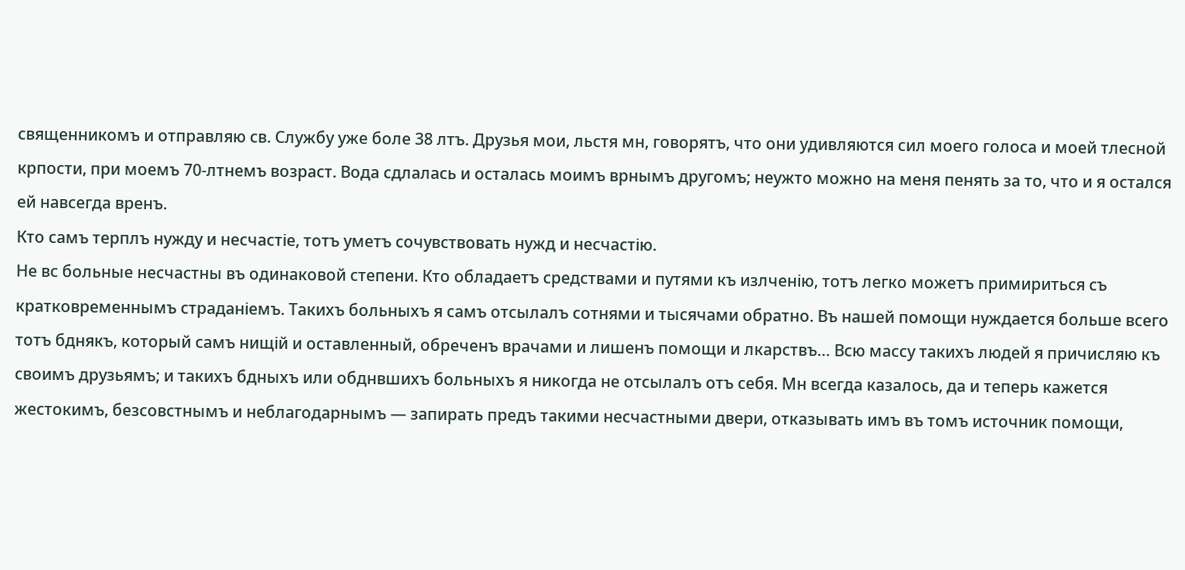священникомъ и отправляю св. Службу уже боле 38 лтъ. Друзья мои, льстя мн, говорятъ, что они удивляются сил моего голоса и моей тлесной крпости, при моемъ 70-лтнемъ возраст. Вода сдлалась и осталась моимъ врнымъ другомъ; неужто можно на меня пенять за то, что и я остался ей навсегда вренъ.
Кто самъ терплъ нужду и несчастіе, тотъ уметъ сочувствовать нужд и несчастію.
Не вс больные несчастны въ одинаковой степени. Кто обладаетъ средствами и путями къ излченію, тотъ легко можетъ примириться съ кратковременнымъ страданіемъ. Такихъ больныхъ я самъ отсылалъ сотнями и тысячами обратно. Въ нашей помощи нуждается больше всего тотъ бднякъ, который самъ нищій и оставленный, обреченъ врачами и лишенъ помощи и лкарствъ… Всю массу такихъ людей я причисляю къ своимъ друзьямъ; и такихъ бдныхъ или обднвшихъ больныхъ я никогда не отсылалъ отъ себя. Мн всегда казалось, да и теперь кажется жестокимъ, безсовстнымъ и неблагодарнымъ — запирать предъ такими несчастными двери, отказывать имъ въ томъ источник помощи,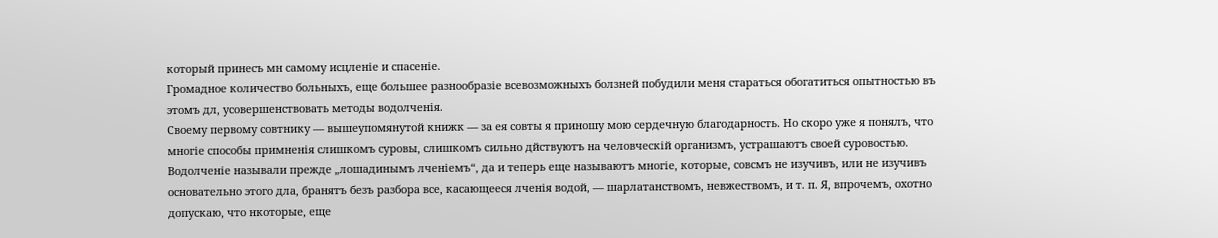который принесъ мн самому исцленіе и спасеніе.
Громадное количество больныхъ, еще большее разнообразіе всевозможныхъ болзней побудили меня стараться обогатиться опытностью въ этомъ дл, усовершенствовать методы водолченія.
Своему первому совтнику — вышеупомянутой книжк — за ея совты я приношу мою сердечную благодарность. Но скоро уже я понялъ, что многіе способы примненія слишкомъ суровы, слишкомъ сильно дйствуютъ на человческій организмъ, устрашаютъ своей суровостью. Водолченіе называли прежде „лошадинымъ лченіемъ“, да и теперь еще называютъ многіе, которые, совсмъ не изучивъ, или не изучивъ основательно этого дла, бранятъ безъ разбора все, касающееся лченія водой, — шарлатанствомъ, невжествомъ, и т. п. Я, впрочемъ, охотно допускаю, что нкоторые, еще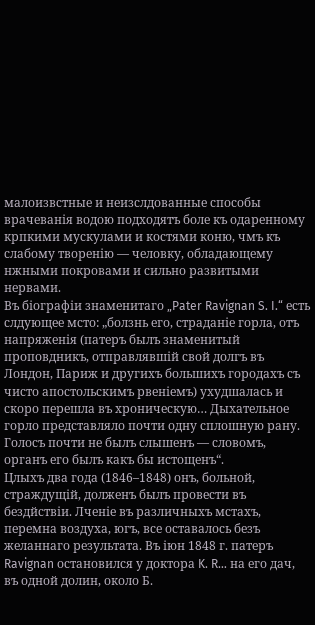малоизвстные и неизслдованные способы врачеванія водою подходятъ боле къ одаренному крпкими мускулами и костями коню, чмъ къ слабому творенію — человку, обладающему нжными покровами и сильно развитыми нервами.
Въ біографіи знаменитаго „Pater Ravignan S. I.“ есть слдующее мсто: „болзнь его, страданіе горла, отъ напряженія (патеръ былъ знаменитый проповдникъ, отправлявшій свой долгъ въ Лондон, Париж и другихъ большихъ городахъ съ чисто апостольскимъ рвеніемъ) ухудшалась и скоро перешла въ хроническую… Дыхательное горло представляло почти одну сплошную рану. Голосъ почти не былъ слышенъ — словомъ, органъ его былъ какъ бы истощенъ“.
Цлыхъ два года (1846–1848) онъ, больной, страждущій, долженъ былъ провести въ бездйствіи. Лченіе въ различныхъ мстахъ, перемна воздуха, югъ, все оставалось безъ желаннаго результата. Въ іюн 1848 г. патеръ Ravignan остановился у доктора K. R… на его дач, въ одной долин, около Б.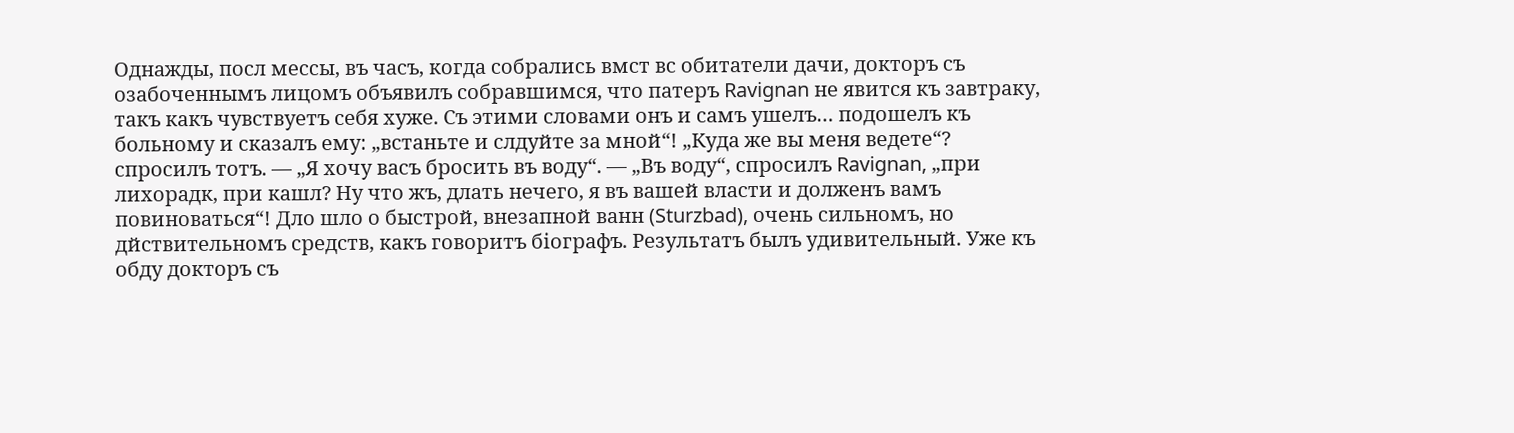Однажды, посл мессы, въ часъ, когда собрались вмст вс обитатели дачи, докторъ съ озабоченнымъ лицомъ объявилъ собравшимся, что патеръ Ravignan не явится къ завтраку, такъ какъ чувствуетъ себя хуже. Съ этими словами онъ и самъ ушелъ… подошелъ къ больному и сказалъ ему: „встаньте и слдуйте за мной“! „Куда же вы меня ведете“? спросилъ тотъ. — „Я хочу васъ бросить въ воду“. — „Въ воду“, спросилъ Ravignan, „при лихорадк, при кашл? Ну что жъ, длать нечего, я въ вашей власти и долженъ вамъ повиноваться“! Дло шло о быстрой, внезапной ванн (Sturzbad), очень сильномъ, но дйствительномъ средств, какъ говоритъ біографъ. Результатъ былъ удивительный. Уже къ обду докторъ съ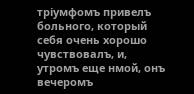тріумфомъ привелъ больного, который себя очень хорошо чувствовалъ, и, утромъ еще нмой, онъ вечеромъ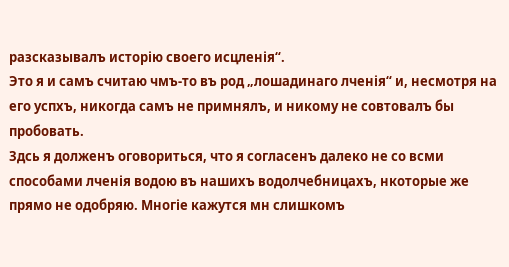разсказывалъ исторію своего исцленія“.
Это я и самъ считаю чмъ-то въ род „лошадинаго лченія“ и, несмотря на его успхъ, никогда самъ не примнялъ, и никому не совтовалъ бы пробовать.
Здсь я долженъ оговориться, что я согласенъ далеко не со всми способами лченія водою въ нашихъ водолчебницахъ, нкоторые же прямо не одобряю. Многіе кажутся мн слишкомъ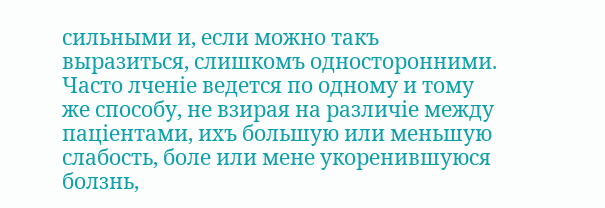сильными и, если можно такъ выразиться, слишкомъ односторонними. Часто лченіе ведется по одному и тому же способу, не взирая на различіе между паціентами, ихъ большую или меньшую слабость, боле или мене укоренившуюся болзнь,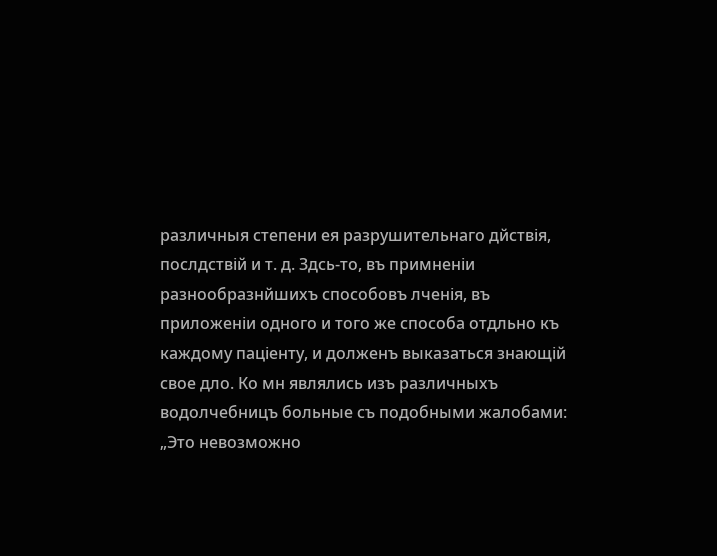различныя степени ея разрушительнаго дйствія, послдствій и т. д. Здсь-то, въ примненіи разнообразнйшихъ способовъ лченія, въ приложеніи одного и того же способа отдльно къ каждому паціенту, и долженъ выказаться знающій свое дло. Ко мн являлись изъ различныхъ водолчебницъ больные съ подобными жалобами: „Это невозможно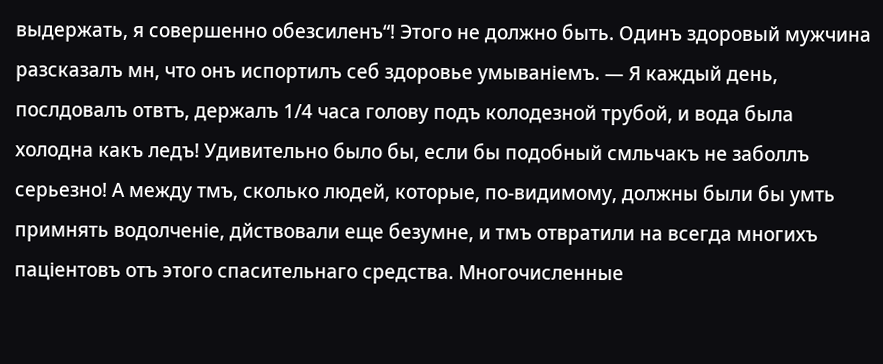выдержать, я совершенно обезсиленъ“! Этого не должно быть. Одинъ здоровый мужчина разсказалъ мн, что онъ испортилъ себ здоровье умываніемъ. — Я каждый день, послдовалъ отвтъ, держалъ 1/4 часа голову подъ колодезной трубой, и вода была холодна какъ ледъ! Удивительно было бы, если бы подобный смльчакъ не заболлъ серьезно! А между тмъ, сколько людей, которые, по-видимому, должны были бы умть примнять водолченіе, дйствовали еще безумне, и тмъ отвратили на всегда многихъ паціентовъ отъ этого спасительнаго средства. Многочисленные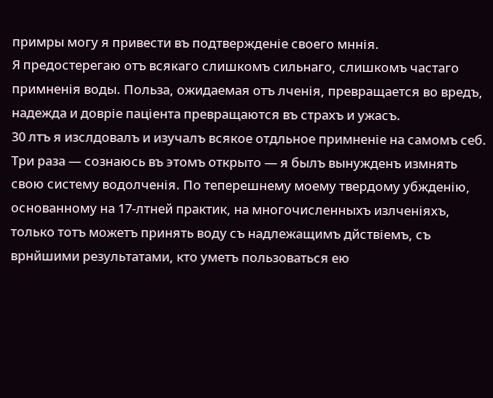примры могу я привести въ подтвержденіе своего мннія.
Я предостерегаю отъ всякаго слишкомъ сильнаго, слишкомъ частаго примненія воды. Польза, ожидаемая отъ лченія, превращается во вредъ, надежда и довріе паціента превращаются въ страхъ и ужасъ.
30 лтъ я изслдовалъ и изучалъ всякое отдльное примненіе на самомъ себ. Три раза — сознаюсь въ этомъ открыто — я былъ вынужденъ измнять свою систему водолченія. По теперешнему моему твердому убжденію, основанному на 17-лтней практик, на многочисленныхъ излченіяхъ, только тотъ можетъ принять воду съ надлежащимъ дйствіемъ, съ врнйшими результатами, кто уметъ пользоваться ею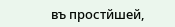въ простйшей,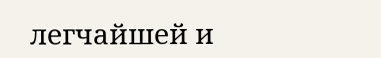легчайшей и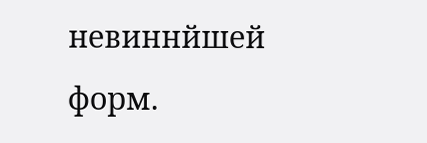невиннйшей форм.